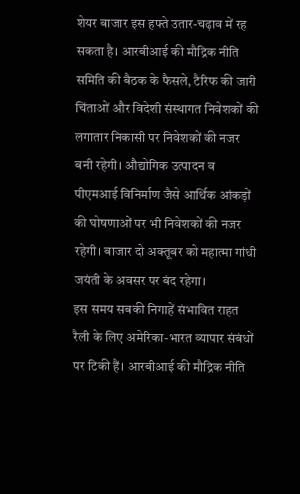शेयर बाजार इस हफ्ते उतार-चढ़ाव में रह सकता है। आरबीआई की मौद्रिक नीति समिति की बैठक के फैसले, टैरिफ की जारी चिंताओं और विदेशी संस्थागत निवेशकों की लगातार निकासी पर निवेशकों की नजर बनी रहेगी। औद्योगिक उत्पादन व पीएमआई विनिर्माण जैसे आर्थिक आंकड़ों की घोषणाओं पर भी निवेशकों की नजर रहेगी। बाजार दो अक्तूबर को महात्मा गांधी जयंती के अवसर पर बंद रहेगा।
इस समय सबकी निगाहें संभावित राहत रैली के लिए अमेरिका-भारत व्यापार संबंधों पर टिकी हैं। आरबीआई की मौद्रिक नीति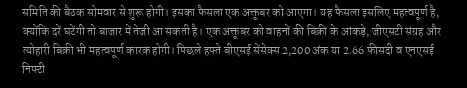समिति की बैठक सोमवार से शुरू होगी। इसका फैसला एक अक्तूबर को आएगा। यह फैसला इसलिए महत्वपूर्ण है, क्योंकि दरें घटेंगी तो बाजार में तेजी आ सकती है। एक अक्तूबर को वाहनों की बिक्री के आंकड़े, जीएसटी संग्रह और त्योहारी बिक्री भी महत्वपूर्ण कारक होगी। पिछले हफ्ते बीएसई सेंसेक्स 2,200 अंक या 2.66 फीसदी व एनएसई निफ्टी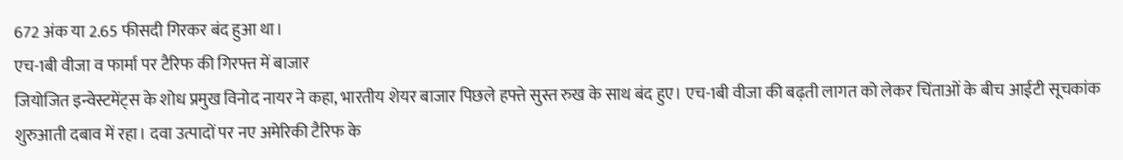672 अंक या 2.65 फीसदी गिरकर बंद हुआ था।
एच-1बी वीजा व फार्मा पर टैरिफ की गिरफ्त में बाजार
जियोजित इन्वेस्टमेंट्स के शोध प्रमुख विनोद नायर ने कहा, भारतीय शेयर बाजार पिछले हफ्ते सुस्त रुख के साथ बंद हुए। एच-1बी वीजा की बढ़ती लागत को लेकर चिंताओं के बीच आईटी सूचकांक शुरुआती दबाव में रहा। दवा उत्पादों पर नए अमेरिकी टैरिफ के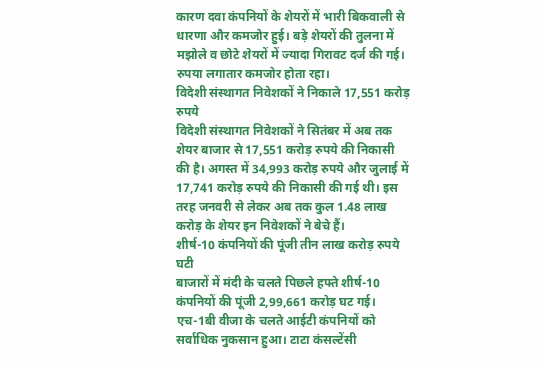कारण दवा कंपनियों के शेयरों में भारी बिकवाली से धारणा और कमजोर हुई। बड़े शेयरों की तुलना में मझोले व छोटे शेयरों में ज्यादा गिरावट दर्ज की गई। रुपया लगातार कमजोर होता रहा।
विदेशी संस्थागत निवेशकों ने निकाले 17,551 करोड़ रुपये
विदेशी संस्थागत निवेशकों ने सितंबर में अब तक शेयर बाजार से 17,551 करोड़ रुपये की निकासी की है। अगस्त में 34,993 करोड़ रुपये और जुलाई में 17,741 करोड़ रुपये की निकासी की गई थी। इस तरह जनवरी से लेकर अब तक कुल 1.48 लाख करोड़ के शेयर इन निवेशकों ने बेचे हैं।
शीर्ष-10 कंपनियों की पूंजी तीन लाख करोड़ रुपये घटी
बाजारों में मंदी के चलते पिछले हफ्ते शीर्ष-10 कंपनियों की पूंजी 2,99,661 करोड़ घट गई। एच-1बी वीजा के चलते आईटी कंपनियों को सर्वाधिक नुकसान हुआ। टाटा कंसल्टेंसी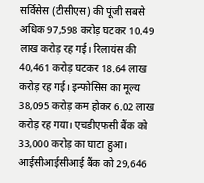सर्विसेस (टीसीएस) की पूंजी सबसे अधिक 97,598 करोड़ घटकर 10.49 लाख करोड़ रह गई। रिलायंस की 40,461 करोड़ घटकर 18.64 लाख करोड़ रह गई। इन्फोसिस का मूल्य 38,095 करोड़ कम होकर 6.02 लाख करोड़ रह गया। एचडीएफसी बैंक को 33,000 करोड़ का घाटा हुआ। आईसीआईसीआई बैंक को 29,646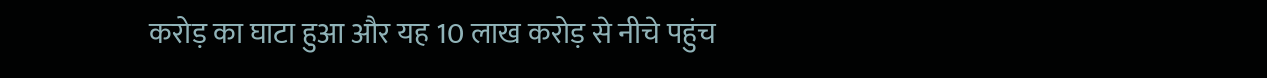करोड़ का घाटा हुआ और यह 10 लाख करोड़ से नीचे पहुंच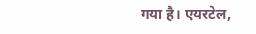गया है। एयरटेल,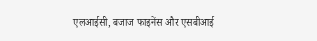एलआईसी, बजाज फाइनेंस और एसबीआई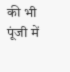की भी पूंजी में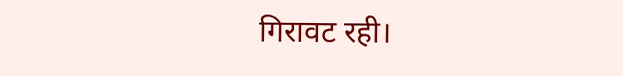गिरावट रही।